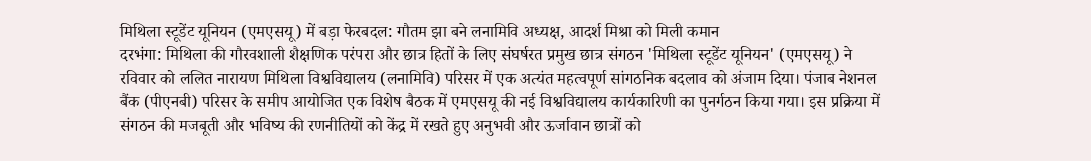मिथिला स्टूडेंट यूनियन (एमएसयू) में बड़ा फेरबदल: गौतम झा बने लनामिवि अध्यक्ष, आदर्श मिश्रा को मिली कमान
दरभंगा: मिथिला की गौरवशाली शैक्षणिक परंपरा और छात्र हितों के लिए संघर्षरत प्रमुख छात्र संगठन 'मिथिला स्टूडेंट यूनियन' (एमएसयू) ने रविवार को ललित नारायण मिथिला विश्वविद्यालय (लनामिवि) परिसर में एक अत्यंत महत्वपूर्ण सांगठनिक बदलाव को अंजाम दिया। पंजाब नेशनल बैंक (पीएनबी) परिसर के समीप आयोजित एक विशेष बैठक में एमएसयू की नई विश्वविद्यालय कार्यकारिणी का पुनर्गठन किया गया। इस प्रक्रिया में संगठन की मजबूती और भविष्य की रणनीतियों को केंद्र में रखते हुए अनुभवी और ऊर्जावान छात्रों को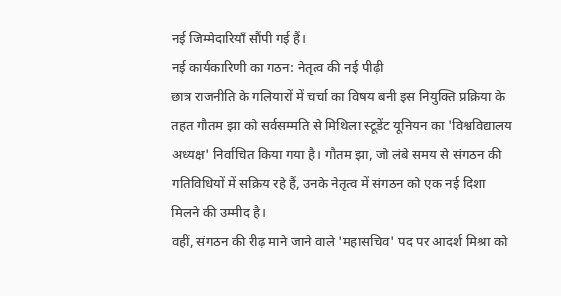नई जिम्मेदारियाँ सौंपी गई हैं।
नई कार्यकारिणी का गठन: नेतृत्व की नई पीढ़ी
छात्र राजनीति के गलियारों में चर्चा का विषय बनी इस नियुक्ति प्रक्रिया के तहत गौतम झा को सर्वसम्मति से मिथिला स्टूडेंट यूनियन का 'विश्वविद्यालय अध्यक्ष' निर्वाचित किया गया है। गौतम झा, जो लंबे समय से संगठन की गतिविधियों में सक्रिय रहे हैं, उनके नेतृत्व में संगठन को एक नई दिशा मिलने की उम्मीद है।
वहीं, संगठन की रीढ़ माने जाने वाले 'महासचिव' पद पर आदर्श मिश्रा को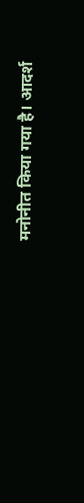मनोनीत किया गया है। आदर्श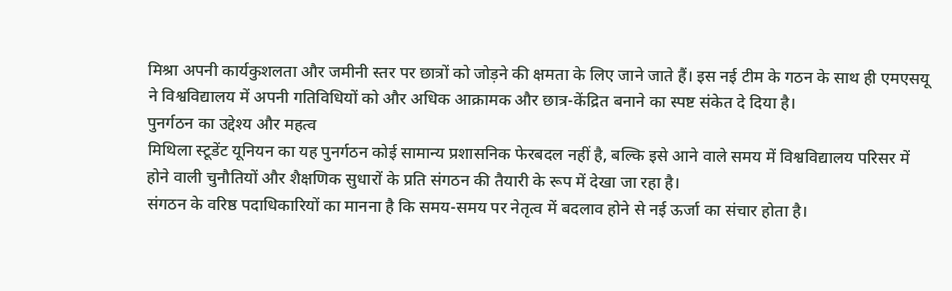मिश्रा अपनी कार्यकुशलता और जमीनी स्तर पर छात्रों को जोड़ने की क्षमता के लिए जाने जाते हैं। इस नई टीम के गठन के साथ ही एमएसयू ने विश्वविद्यालय में अपनी गतिविधियों को और अधिक आक्रामक और छात्र-केंद्रित बनाने का स्पष्ट संकेत दे दिया है।
पुनर्गठन का उद्देश्य और महत्व
मिथिला स्टूडेंट यूनियन का यह पुनर्गठन कोई सामान्य प्रशासनिक फेरबदल नहीं है, बल्कि इसे आने वाले समय में विश्वविद्यालय परिसर में होने वाली चुनौतियों और शैक्षणिक सुधारों के प्रति संगठन की तैयारी के रूप में देखा जा रहा है।
संगठन के वरिष्ठ पदाधिकारियों का मानना है कि समय-समय पर नेतृत्व में बदलाव होने से नई ऊर्जा का संचार होता है।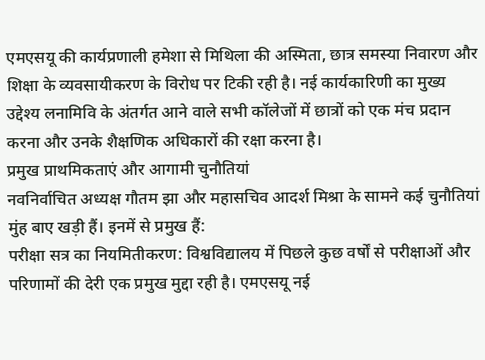एमएसयू की कार्यप्रणाली हमेशा से मिथिला की अस्मिता, छात्र समस्या निवारण और शिक्षा के व्यवसायीकरण के विरोध पर टिकी रही है। नई कार्यकारिणी का मुख्य उद्देश्य लनामिवि के अंतर्गत आने वाले सभी कॉलेजों में छात्रों को एक मंच प्रदान करना और उनके शैक्षणिक अधिकारों की रक्षा करना है।
प्रमुख प्राथमिकताएं और आगामी चुनौतियां
नवनिर्वाचित अध्यक्ष गौतम झा और महासचिव आदर्श मिश्रा के सामने कई चुनौतियां मुंह बाए खड़ी हैं। इनमें से प्रमुख हैं:
परीक्षा सत्र का नियमितीकरण: विश्वविद्यालय में पिछले कुछ वर्षों से परीक्षाओं और परिणामों की देरी एक प्रमुख मुद्दा रही है। एमएसयू नई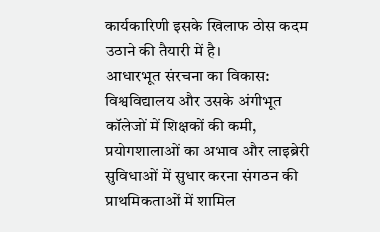कार्यकारिणी इसके खिलाफ ठोस कदम उठाने की तैयारी में है।
आधारभूत संरचना का विकास: विश्वविद्यालय और उसके अंगीभूत कॉलेजों में शिक्षकों की कमी, प्रयोगशालाओं का अभाव और लाइब्रेरी सुविधाओं में सुधार करना संगठन की प्राथमिकताओं में शामिल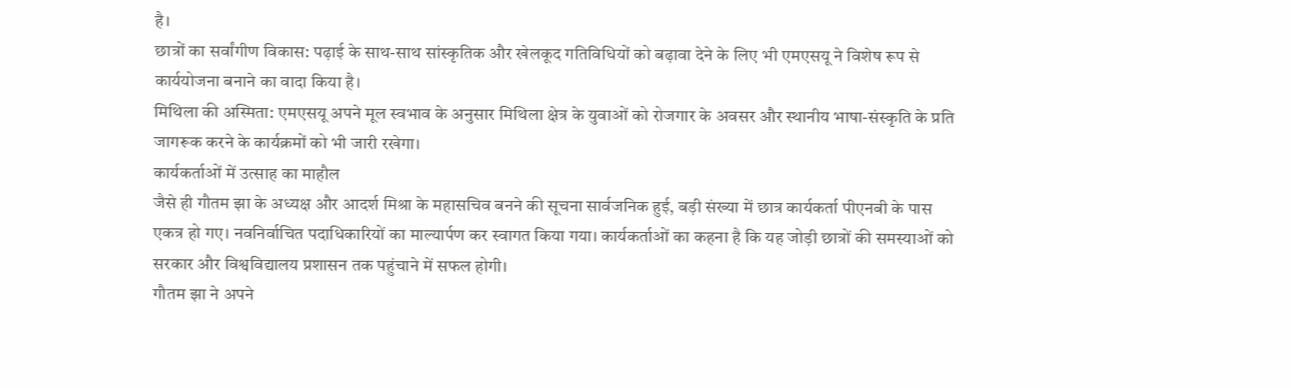है।
छात्रों का सर्वांगीण विकास: पढ़ाई के साथ-साथ सांस्कृतिक और खेलकूद गतिविधियों को बढ़ावा देने के लिए भी एमएसयू ने विशेष रूप से कार्ययोजना बनाने का वादा किया है।
मिथिला की अस्मिता: एमएसयू अपने मूल स्वभाव के अनुसार मिथिला क्षेत्र के युवाओं को रोजगार के अवसर और स्थानीय भाषा-संस्कृति के प्रति जागरूक करने के कार्यक्रमों को भी जारी रखेगा।
कार्यकर्ताओं में उत्साह का माहौल
जैसे ही गौतम झा के अध्यक्ष और आदर्श मिश्रा के महासचिव बनने की सूचना सार्वजनिक हुई, बड़ी संख्या में छात्र कार्यकर्ता पीएनबी के पास एकत्र हो गए। नवनिर्वाचित पदाधिकारियों का माल्यार्पण कर स्वागत किया गया। कार्यकर्ताओं का कहना है कि यह जोड़ी छात्रों की समस्याओं को सरकार और विश्वविद्यालय प्रशासन तक पहुंचाने में सफल होगी।
गौतम झा ने अपने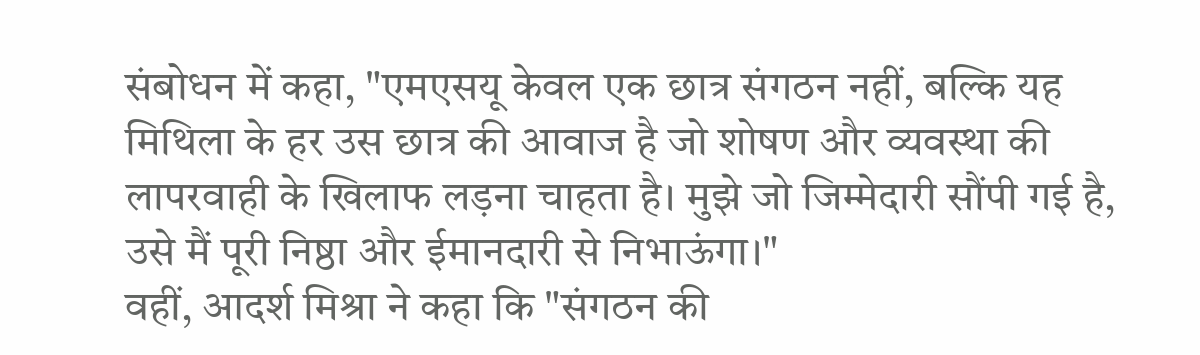संबोधन में कहा, "एमएसयू केवल एक छात्र संगठन नहीं, बल्कि यह मिथिला के हर उस छात्र की आवाज है जो शोषण और व्यवस्था की लापरवाही के खिलाफ लड़ना चाहता है। मुझे जो जिम्मेदारी सौंपी गई है, उसे मैं पूरी निष्ठा और ईमानदारी से निभाऊंगा।"
वहीं, आदर्श मिश्रा ने कहा कि "संगठन की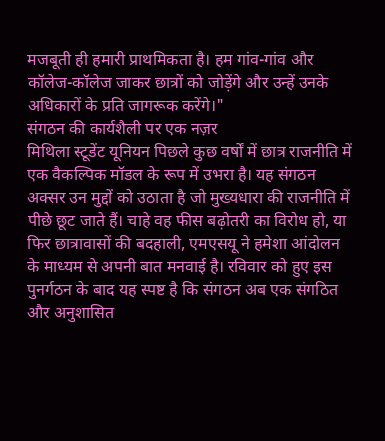मजबूती ही हमारी प्राथमिकता है। हम गांव-गांव और कॉलेज-कॉलेज जाकर छात्रों को जोड़ेंगे और उन्हें उनके अधिकारों के प्रति जागरूक करेंगे।"
संगठन की कार्यशैली पर एक नज़र
मिथिला स्टूडेंट यूनियन पिछले कुछ वर्षों में छात्र राजनीति में एक वैकल्पिक मॉडल के रूप में उभरा है। यह संगठन अक्सर उन मुद्दों को उठाता है जो मुख्यधारा की राजनीति में पीछे छूट जाते हैं। चाहे वह फीस बढ़ोतरी का विरोध हो, या फिर छात्रावासों की बदहाली, एमएसयू ने हमेशा आंदोलन के माध्यम से अपनी बात मनवाई है। रविवार को हुए इस पुनर्गठन के बाद यह स्पष्ट है कि संगठन अब एक संगठित और अनुशासित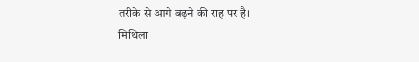तरीके से आगे बढ़ने की राह पर है।
मिथिला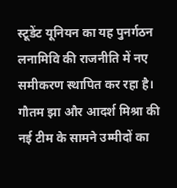स्टूडेंट यूनियन का यह पुनर्गठन लनामिवि की राजनीति में नए समीकरण स्थापित कर रहा है। गौतम झा और आदर्श मिश्रा की नई टीम के सामने उम्मीदों का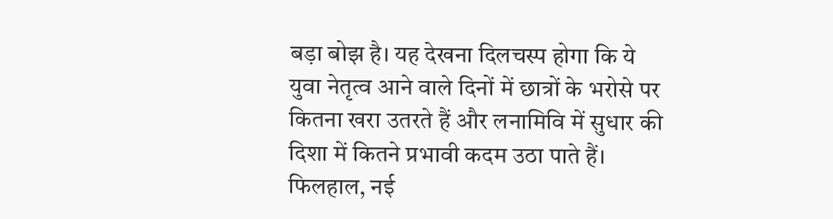बड़ा बोझ है। यह देखना दिलचस्प होगा कि ये युवा नेतृत्व आने वाले दिनों में छात्रों के भरोसे पर कितना खरा उतरते हैं और लनामिवि में सुधार की दिशा में कितने प्रभावी कदम उठा पाते हैं। फिलहाल, नई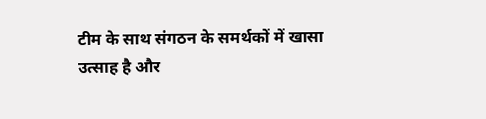टीम के साथ संगठन के समर्थकों में खासा उत्साह है और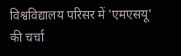विश्वविद्यालय परिसर में 'एमएसयू' की चर्चा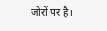जोरों पर है।